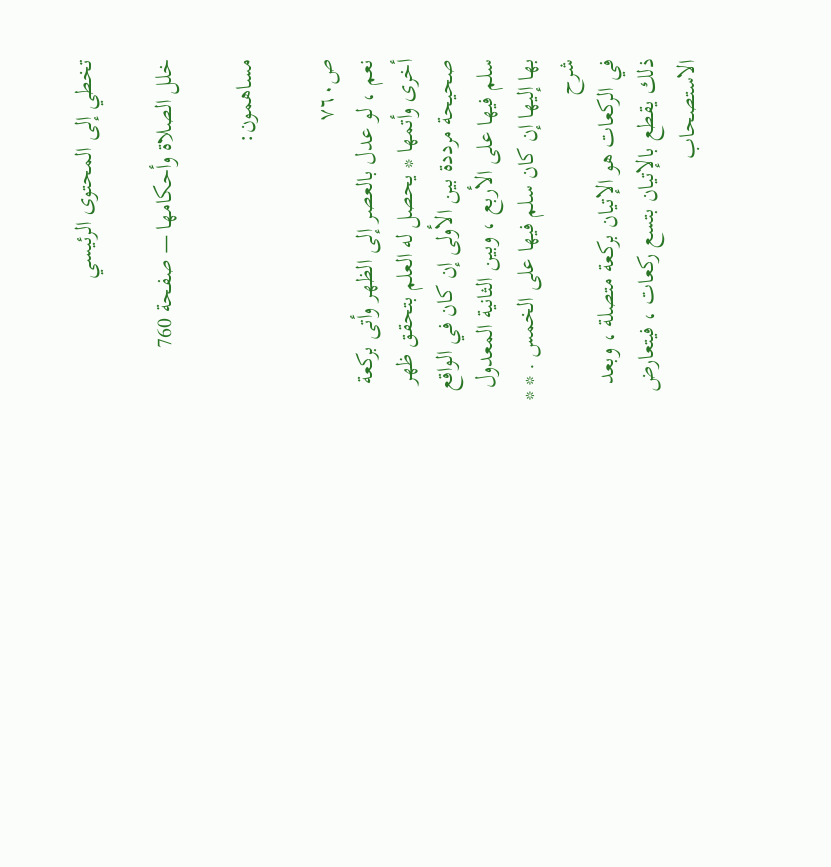تخطي إلى المحتوى الرئيسي

خلل الصلاة وأحكامها — صفحة 760

مساهمون:

ص٧٦٠
نعم ، لو عدل بالعصر إلى الظهر وأتى بركعة أخرى وأتمها * يحصل له العلم بتحقق ظهر صحيحة مرددة بين الأولى إن كان في الواقع سلم فيها على الأربع ، وبين الثانية المعدول بها إليها إن كان سلم فيها على الخمس . * *
شرح
في الركعات هو الإتيان بركعة متصلة ، وبعد ذلك يقطع بالإتيان بتسع ركعات ، فيتعارض الاستصحاب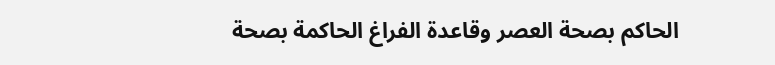الحاكم بصحة العصر وقاعدة الفراغ الحاكمة بصحة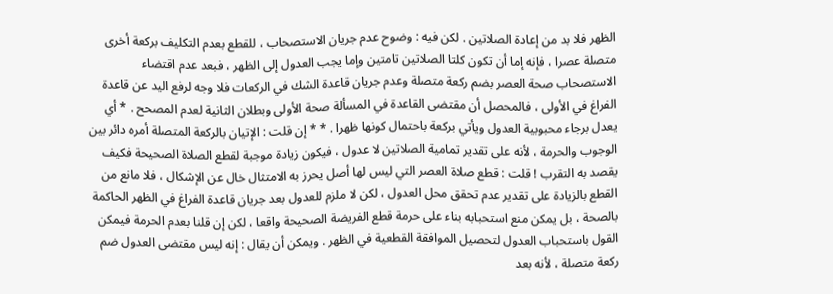الظهر فلا بد من إعادة الصلاتين . لكن فيه : وضوح عدم جريان الاستصحاب ، للقطع بعدم التكليف بركعة أخرى متصلة عصرا ، فإنه إما أن تكون كلتا الصلاتين تامتين وإما يجب العدول إلى الظهر ، فبعد عدم اقتضاء الاستصحاب صحة العصر بضم ركعة متصلة وعدم جريان قاعدة الشك في الركعات فلا وجه لرفع اليد عن قاعدة الفراغ في الأولى ، فالمحصل أن مقتضى القاعدة في المسألة صحة الأولى وبطلان الثانية لعدم المصحح . * أي يعدل برجاء محبوبية العدول ويأتي بركعة باحتمال كونها ظهرا . * * إن قلت : الإتيان بالركعة المتصلة أمره دائر بين الوجوب والحرمة ، لأنه على تقدير تمامية الصلاتين لا عدول ، فيكون زيادة موجبة لقطع الصلاة الصحيحة فكيف يقصد به التقرب ! قلت : قطع صلاة العصر التي ليس لها أصل يحرز به الامتثال خال عن الإشكال ، فلا مانع من القطع بالزيادة على تقدير عدم تحقق محل العدول ، لكن لا ملزم للعدول بعد جريان قاعدة الفراغ في الظهر الحاكمة بالصحة ، بل يمكن منع استحبابه بناء على حرمة قطع الفريضة الصحيحة واقعا ، لكن إن قلنا بعدم الحرمة فيمكن القول باستحباب العدول لتحصيل الموافقة القطعية في الظهر . ويمكن أن يقال : إنه ليس مقتضى العدول ضم ركعة متصلة ، لأنه بعد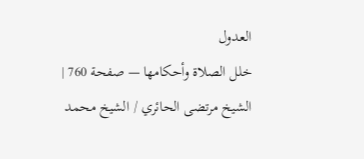العدول
خلل الصلاة وأحكامها — صفحة 760 | الشيخ مرتضى الحائري / الشيخ محمد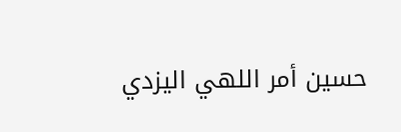حسين أمر اللهي اليزدي